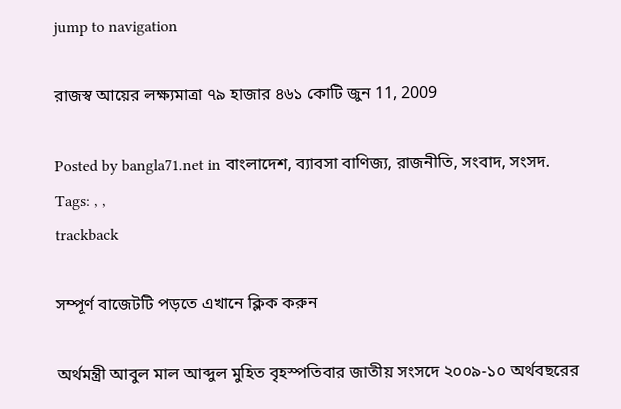jump to navigation

রাজস্ব আয়ের লক্ষ্যমাত্রা ৭৯ হাজার ৪৬১ কোটি জুন 11, 2009

Posted by bangla71.net in বাংলাদেশ, ব্যাবসা বাণিজ্য, রাজনীতি, সংবাদ, সংসদ.
Tags: , ,
trackback

সম্পূর্ণ বাজেটটি পড়তে এখানে ক্লিক করুন

অর্থমন্ত্রী আবুল মাল আব্দুল মুহিত বৃহস্পতিবার জাতীয় সংসদে ২০০৯-১০ অর্থবছরের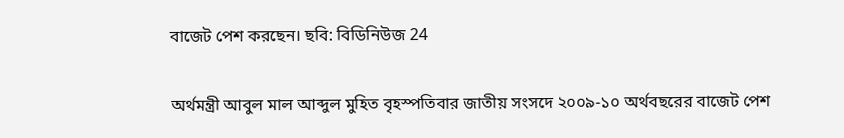বাজেট পেশ করছেন। ছবি: বিডিনিউজ 24

অর্থমন্ত্রী আবুল মাল আব্দুল মুহিত বৃহস্পতিবার জাতীয় সংসদে ২০০৯-১০ অর্থবছরের বাজেট পেশ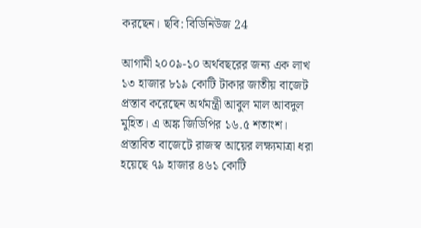করছেন। ছবি: বিডিনিউজ 24

আগামী ২০০৯-১০ অর্থবছরের জন্য এক লাখ ১৩ হাজার ৮১৯ কোটি টাকার জাতীয় বাজেট প্রস্তাব করেছেন অর্থমন্ত্রী আবুল মাল আবদুল মুহিত। এ অঙ্ক জিডিপির ১৬.৫ শতাংশ। প্রস্তাবিত বাজেটে রাজস্ব আয়ের লক্ষ্যমাত্রা ধরা হয়েছে ৭৯ হাজার ৪৬১ কোটি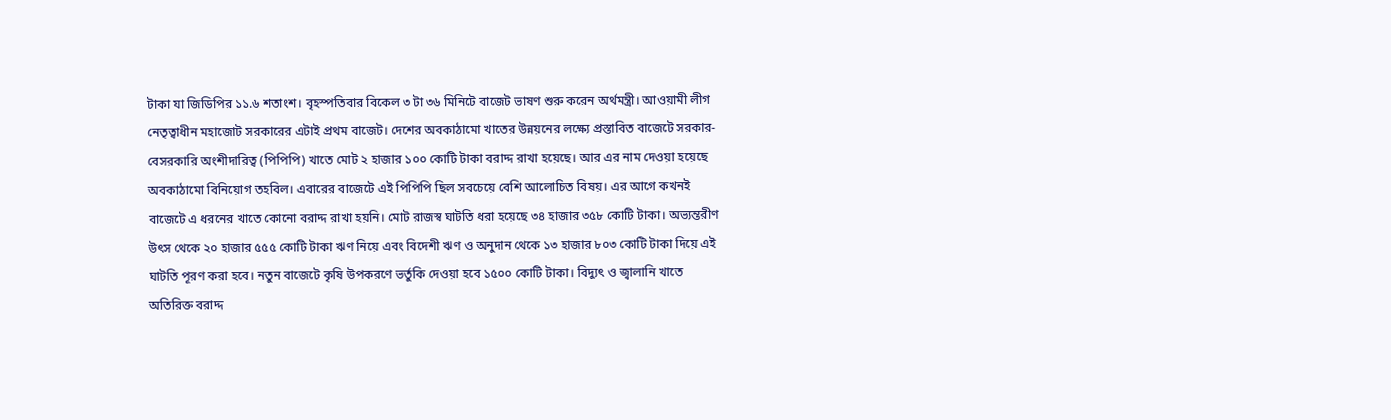টাকা যা জিডিপির ১১.৬ শতাংশ। বৃহস্পতিবার বিকেল ৩ টা ৩৬ মিনিটে বাজেট ভাষণ শুরু করেন অর্থমন্ত্রী। আওয়ামী লীগ নেতৃত্বাধীন মহাজোট সরকারের এটাই প্রথম বাজেট। দেশের অবকাঠামো খাতের উন্নয়নের লক্ষ্যে প্রস্তাবিত বাজেটে সরকার-বেসরকারি অংশীদারিত্ব (পিপিপি) খাতে মোট ২ হাজার ১০০ কোটি টাকা বরাদ্দ রাখা হয়েছে। আর এর নাম দেওয়া হয়েছে অবকাঠামো বিনিয়োগ তহবিল। এবারের বাজেটে এই পিপিপি ছিল সবচেয়ে বেশি আলোচিত বিষয়। এর আগে কখনই বাজেটে এ ধরনের খাতে কোনো বরাদ্দ রাখা হয়নি। মোট রাজস্ব ঘাটতি ধরা হয়েছে ৩৪ হাজার ৩৫৮ কোটি টাকা। অভ্যন্তরীণ উৎস থেকে ২০ হাজার ৫৫৫ কোটি টাকা ঋণ নিয়ে এবং বিদেশী ঋণ ও অনুদান থেকে ১৩ হাজার ৮০৩ কোটি টাকা দিয়ে এই ঘাটতি পূরণ করা হবে। নতুন বাজেটে কৃষি উপকরণে ভর্তুকি দেওয়া হবে ১৫০০ কোটি টাকা। বিদ্যুৎ ও জ্বালানি খাতে অতিরিক্ত বরাদ্দ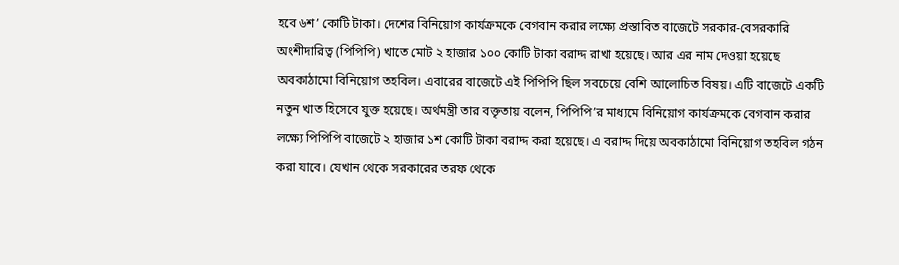হবে ৬শ’ কোটি টাকা। দেশের বিনিয়োগ কার্যক্রমকে বেগবান করার লক্ষ্যে প্রস্তাবিত বাজেটে সরকার-বেসরকারি অংশীদারিত্ব (পিপিপি) খাতে মোট ২ হাজার ১০০ কোটি টাকা বরাদ্দ রাখা হয়েছে। আর এর নাম দেওয়া হয়েছে অবকাঠামো বিনিয়োগ তহবিল। এবারের বাজেটে এই পিপিপি ছিল সবচেয়ে বেশি আলোচিত বিষয়। এটি বাজেটে একটি নতুন খাত হিসেবে যুক্ত হয়েছে। অর্থমন্ত্রী তার বক্তৃতায় বলেন, পিপিপি’র মাধ্যমে বিনিয়োগ কার্যক্রমকে বেগবান করার লক্ষ্যে পিপিপি বাজেটে ২ হাজার ১শ কোটি টাকা বরাদ্দ করা হয়েছে। এ বরাদ্দ দিয়ে অবকাঠামো বিনিয়োগ তহবিল গঠন করা যাবে। যেখান থেকে সরকারের তরফ থেকে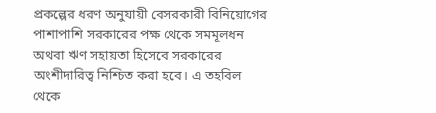প্রকল্পের ধরণ অনুযায়ী বেসরকারী বিনিয়োগের পাশাপাশি সরকারের পক্ষ থেকে সমমূলধন অথবা ঋণ সহায়তা হিসেবে সরকারের অংশীদারিত্ব নিশ্চিত করা হবে। এ তহবিল থেকে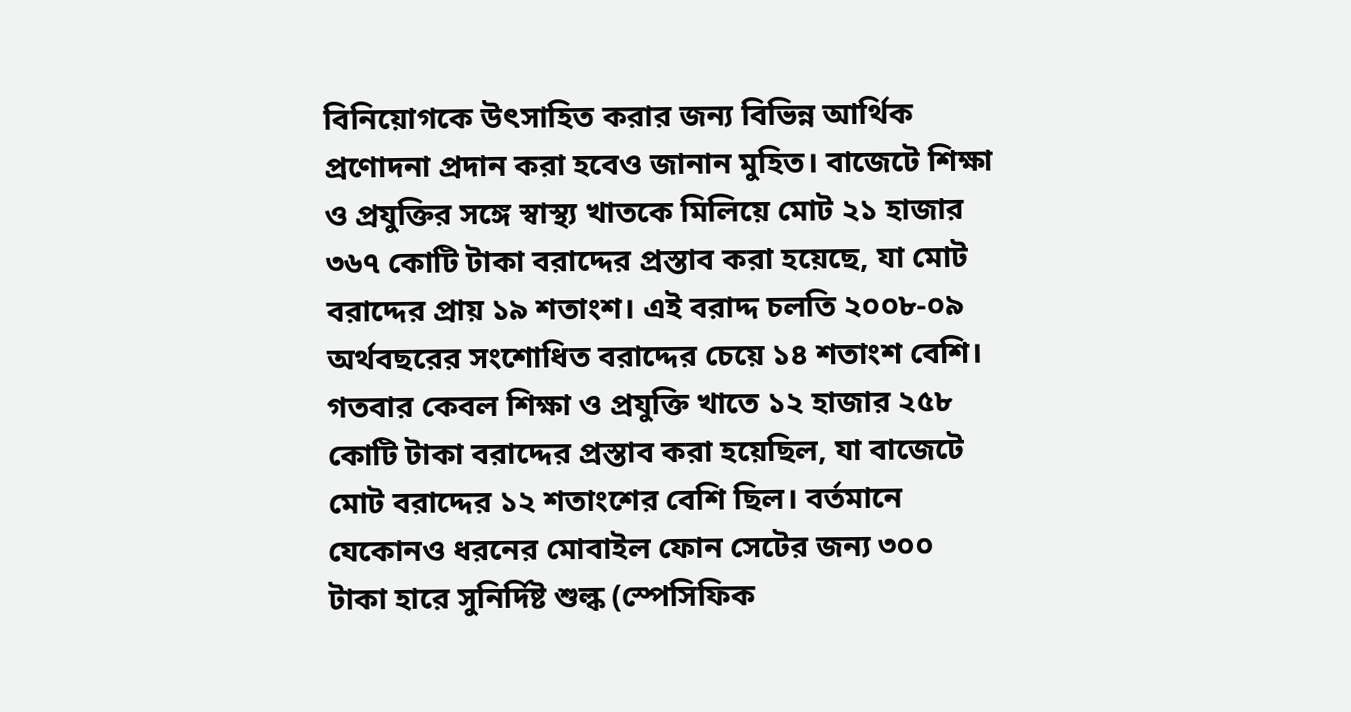বিনিয়োগকে উৎসাহিত করার জন্য বিভিন্ন আর্থিক প্রণোদনা প্রদান করা হবেও জানান মুহিত। বাজেটে শিক্ষা ও প্রযুক্তির সঙ্গে স্বাস্থ্য খাতকে মিলিয়ে মোট ২১ হাজার ৩৬৭ কোটি টাকা বরাদ্দের প্রস্তাব করা হয়েছে, যা মোট বরাদ্দের প্রায় ১৯ শতাংশ। এই বরাদ্দ চলতি ২০০৮-০৯ অর্থবছরের সংশোধিত বরাদ্দের চেয়ে ১৪ শতাংশ বেশি। গতবার কেবল শিক্ষা ও প্রযুক্তি খাতে ১২ হাজার ২৫৮ কোটি টাকা বরাদ্দের প্রস্তাব করা হয়েছিল, যা বাজেটে মোট বরাদ্দের ১২ শতাংশের বেশি ছিল। বর্তমানে যেকোনও ধরনের মোবাইল ফোন সেটের জন্য ৩০০ টাকা হারে সুনির্দিষ্ট শুল্ক (স্পেসিফিক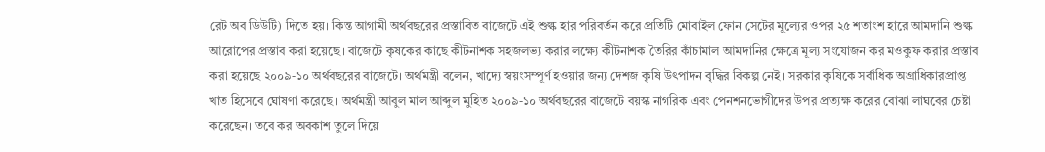রেট অব ডিউটি) দিতে হয়। কিন্ত আগামী অর্থবছরের প্রস্তাবিত বাজেটে এই শুল্ক হার পরিবর্তন করে প্রতিটি মোবাইল ফোন সেটের মূল্যের ওপর ২৫ শতাংশ হারে আমদানি শুল্ক আরোপের প্রস্তাব করা হয়েছে। বাজেটে কৃষকের কাছে কীটনাশক সহজলভ্য করার লক্ষ্যে কীটনাশক তৈরির কাঁচামাল আমদানির ক্ষেত্রে মূল্য সংযোজন কর মওকুফ করার প্রস্তাব করা হয়েছে ২০০৯-১০ অর্থবছরের বাজেটে। অর্থমন্ত্রী বলেন, খাদ্যে স্বয়ংসম্পূর্ণ হওয়ার জন্য দেশজ কৃষি উৎপাদন বৃদ্ধির বিকল্প নেই। সরকার কৃষিকে সর্বাধিক অগ্রাধিকারপ্রাপ্ত খাত হিসেবে ঘোষণা করেছে। অর্থমন্ত্রী আবুল মাল আব্দুল মুহিত ২০০৯-১০ অর্থবছরের বাজেটে বয়স্ক নাগরিক এবং পেনশনভোগীদের উপর প্রত্যক্ষ করের বোঝা লাঘবের চেষ্টা করেছেন। তবে কর অবকাশ তুলে দিয়ে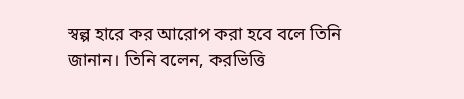স্বল্প হারে কর আরোপ করা হবে বলে তিনি জানান। তিনি বলেন, করভিত্তি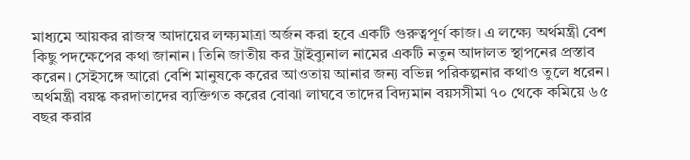মাধ্যমে আয়কর রাজস্ব আদায়ের লক্ষ্যমাত্রা অর্জন করা হবে একটি গুরুত্বপূর্ণ কাজ। এ লক্ষ্যে অর্থমন্ত্রী বেশ কিছু পদক্ষেপের কথা জানান। তিনি জাতীয় কর ট্রাইব্যুনাল নামের একটি নতুন আদালত স্থাপনের প্রস্তাব করেন। সেইসঙ্গে আরো বেশি মানুষকে করের আওতায় আনার জন্য বভিন্ন পরিকল্পনার কথাও তুলে ধরেন। অর্থমন্ত্রী বয়স্ক করদাতাদের ব্যক্তিগত করের বোঝা লাঘবে তাদের বিদ্যমান বয়সসীমা ৭০ থেকে কমিয়ে ৬৫ বছর করার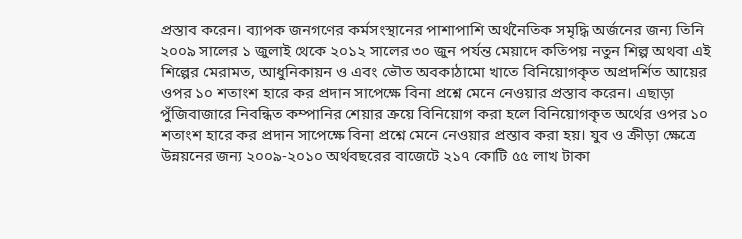প্রস্তাব করেন। ব্যাপক জনগণের কর্মসংস্থানের পাশাপাশি অর্থনৈতিক সমৃদ্ধি অর্জনের জন্য তিনি ২০০৯ সালের ১ জুলাই থেকে ২০১২ সালের ৩০ জুন পর্যন্ত মেয়াদে কতিপয় নতুন শিল্প অথবা এই শিল্পের মেরামত, আধুনিকায়ন ও এবং ভৌত অবকাঠামো খাতে বিনিয়োগকৃত অপ্রদর্শিত আয়ের ওপর ১০ শতাংশ হারে কর প্রদান সাপেক্ষে বিনা প্রশ্নে মেনে নেওয়ার প্রস্তাব করেন। এছাড়া পুঁজিবাজারে নিবন্ধিত কম্পানির শেয়ার ক্রয়ে বিনিয়োগ করা হলে বিনিয়োগকৃত অর্থের ওপর ১০ শতাংশ হারে কর প্রদান সাপেক্ষে বিনা প্রশ্নে মেনে নেওয়ার প্রস্তাব করা হয়। যুব ও ক্রীড়া ক্ষেত্রে উন্নয়নের জন্য ২০০৯-২০১০ অর্থবছরের বাজেটে ২১৭ কোটি ৫৫ লাখ টাকা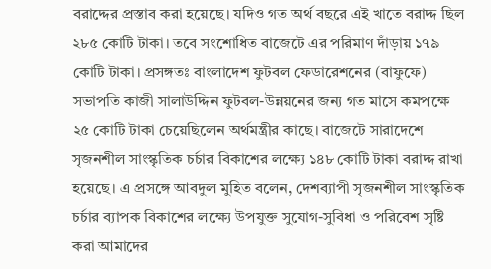বরাদ্দের প্রস্তাব করা হয়েছে। যদিও গত অর্থ বছরে এই খাতে বরাদ্দ ছিল ২৮৫ কোটি টাকা। তবে সংশোধিত বাজেটে এর পরিমাণ দাঁড়ায় ১৭৯ কোটি টাকা। প্রসঙ্গতঃ বাংলাদেশ ফুটবল ফেডারেশনের (বাফুফে) সভাপতি কাজী সালাউদ্দিন ফুটবল-উন্নয়নের জন্য গত মাসে কমপক্ষে ২৫ কোটি টাকা চেয়েছিলেন অর্থমন্ত্রীর কাছে। বাজেটে সারাদেশে সৃজনশীল সাংস্কৃতিক চর্চার বিকাশের লক্ষ্যে ১৪৮ কোটি টাকা বরাদ্দ রাখা হয়েছে। এ প্রসঙ্গে আবদুল মুহিত বলেন, দেশব্যাপী সৃজনশীল সাংস্কৃতিক চর্চার ব্যাপক বিকাশের লক্ষ্যে উপযুক্ত সুযোগ-সুবিধা ও পরিবেশ সৃষ্টি করা আমাদের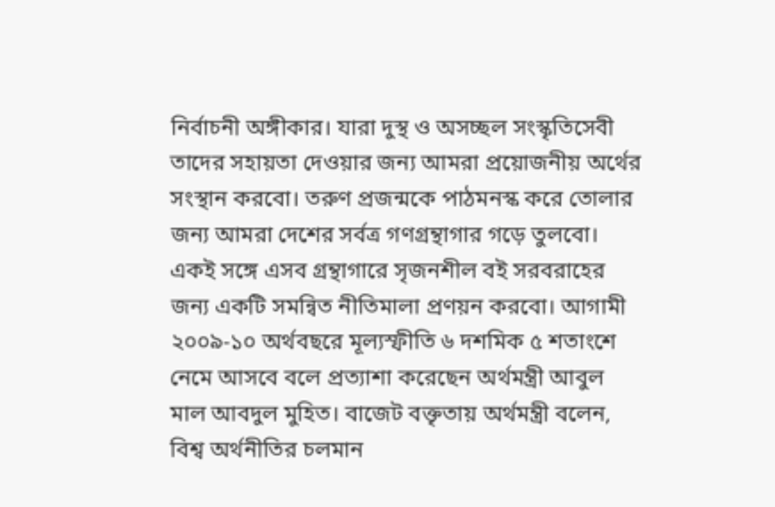নির্বাচনী অঙ্গীকার। যারা দুস্থ ও অসচ্ছল সংস্কৃতিসেবী তাদের সহায়তা দেওয়ার জন্য আমরা প্রয়োজনীয় অর্থের সংস্থান করবো। তরুণ প্রজন্মকে পাঠমনস্ক করে তোলার জন্য আমরা দেশের সর্বত্র গণগ্রন্থাগার গড়ে তুলবো। একই সঙ্গে এসব গ্রন্থাগারে সৃজনশীল বই সরবরাহের জন্য একটি সমন্বিত নীতিমালা প্রণয়ন করবো। আগামী ২০০৯-১০ অর্থবছরে মূল্যস্ফীতি ৬ দশমিক ৫ শতাংশে নেমে আসবে বলে প্রত্যাশা করেছেন অর্থমন্ত্রী আবুল মাল আবদুল মুহিত। বাজেট বক্তৃতায় অর্থমন্ত্রী বলেন, বিশ্ব অর্থনীতির চলমান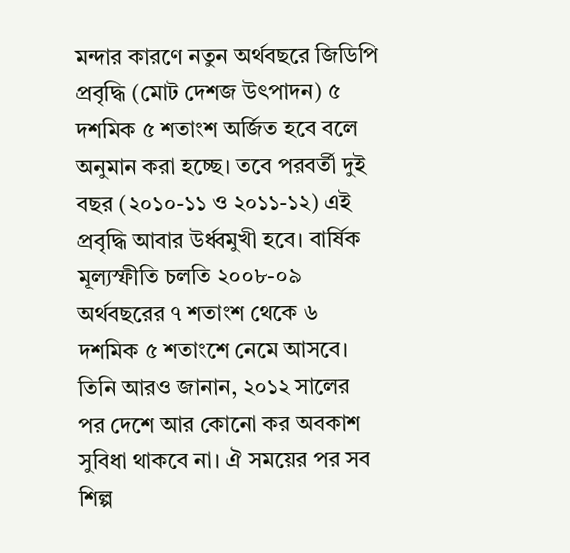মন্দার কারণে নতুন অর্থবছরে জিডিপি প্রবৃদ্ধি (মোট দেশজ উৎপাদন) ৫ দশমিক ৫ শতাংশ অর্জিত হবে বলে অনুমান করা হচ্ছে। তবে পরবর্তী দুই বছর (২০১০-১১ ও ২০১১-১২) এই প্রবৃদ্ধি আবার উর্ধ্বমুখী হবে। বার্ষিক মূল্যস্ফীতি চলতি ২০০৮-০৯ অর্থবছরের ৭ শতাংশ থেকে ৬ দশমিক ৫ শতাংশে নেমে আসবে। তিনি আরও জানান, ২০১২ সালের পর দেশে আর কোনো কর অবকাশ সুবিধা থাকবে না। ঐ সময়ের পর সব শিল্প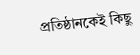প্রতিষ্ঠানকেই কিছু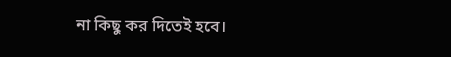না কিছু কর দিতেই হবে।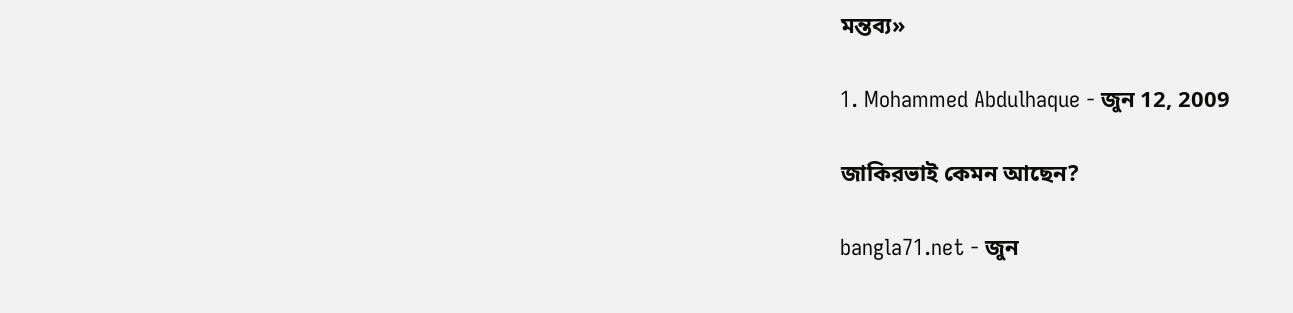মন্তব্য»

1. Mohammed Abdulhaque - জুন 12, 2009

জাকিরভাই কেমন আছেন?

bangla71.net - জুন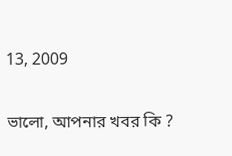13, 2009

ভালো, আপনার খবর কি ?